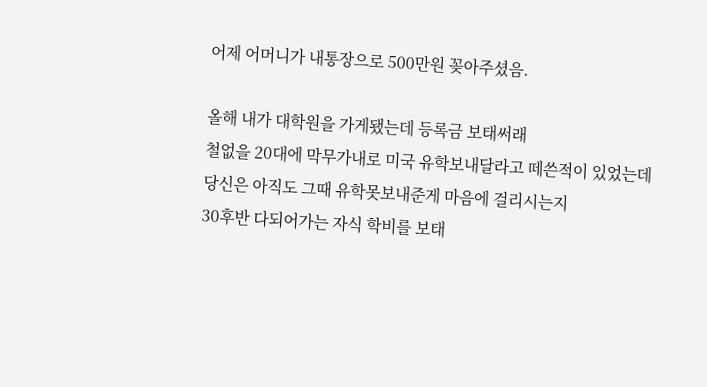어제 어머니가 내통장으로 500만원 꽂아주셨음.

올해 내가 대학원을 가게됐는데 등록금 보태써래
철없을 20대에 막무가내로 미국 유학보내달라고 떼쓴적이 있었는데
당신은 아직도 그때 유학못보내준게 마음에 걸리시는지
30후반 다되어가는 자식 학비를 보태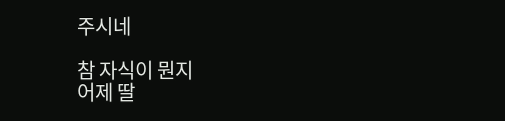주시네

참 자식이 뭔지
어제 딸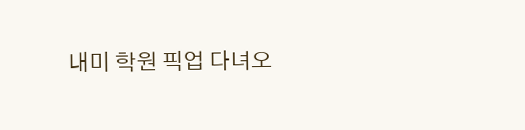내미 학원 픽업 다녀오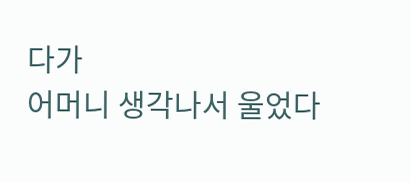다가
어머니 생각나서 울었다